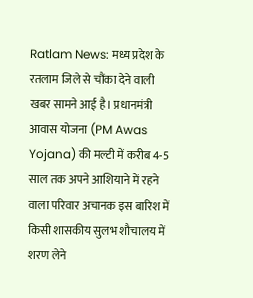Ratlam News: मध्य प्रदेश के रतलाम जिले से चौंका देने वाली खबर सामने आई है। प्रधानमंत्री आवास योजना (PM Awas Yojana) की मल्टी में करीब 4-5 साल तक अपने आशियाने में रहने वाला परिवार अचानक इस बारिश में किसी शासकीय सुलभ शौचालय में शरण लेने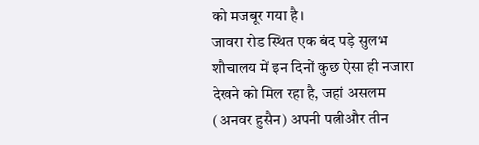को मजबूर गया है।
जावरा रोड स्थित एक बंद पड़े सुलभ शौचालय में इन दिनों कुछ ऐसा ही नजारा देखने को मिल रहा है, जहां असलम (अनवर हुसैन) अपनी पत्नीऔर तीन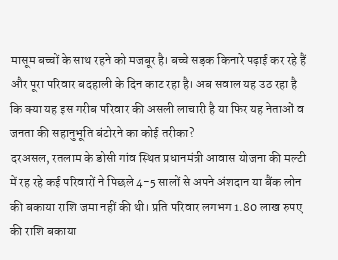मासूम बच्चों के साथ रहने को मजबूर है। बच्चे सड़क किनारे पढ़ाई कर रहे हैं और पूरा परिवार बदहाली के दिन काट रहा है। अब सवाल यह उठ रहा है कि क्या यह इस गरीब परिवार की असली लाचारी है या फिर यह नेताओं व जनता की सहानुभूति बंटोरने का कोई तरीका?
दरअसल, रतलाम के डोसी गांव स्थित प्रधानमंत्री आवास योजना की मल्टी में रह रहे कई परिवारों ने पिछले 4-5 सालों से अपने अंशदान या बैंक लोन की बकाया राशि जमा नहीं की थी। प्रति परिवार लगभग 1.80 लाख रुपए की राशि बकाया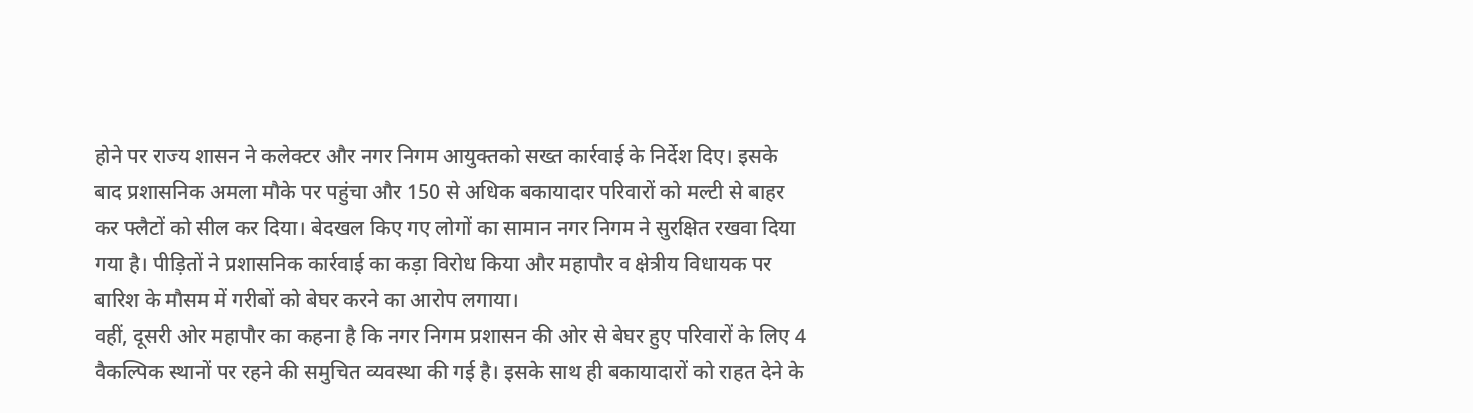होने पर राज्य शासन ने कलेक्टर और नगर निगम आयुक्तको सख्त कार्रवाई के निर्देश दिए। इसके बाद प्रशासनिक अमला मौके पर पहुंचा और 150 से अधिक बकायादार परिवारों को मल्टी से बाहर कर फ्लैटों को सील कर दिया। बेदखल किए गए लोगों का सामान नगर निगम ने सुरक्षित रखवा दिया गया है। पीड़ितों ने प्रशासनिक कार्रवाई का कड़ा विरोध किया और महापौर व क्षेत्रीय विधायक पर बारिश के मौसम में गरीबों को बेघर करने का आरोप लगाया।
वहीं, दूसरी ओर महापौर का कहना है कि नगर निगम प्रशासन की ओर से बेघर हुए परिवारों के लिए 4 वैकल्पिक स्थानों पर रहने की समुचित व्यवस्था की गई है। इसके साथ ही बकायादारों को राहत देने के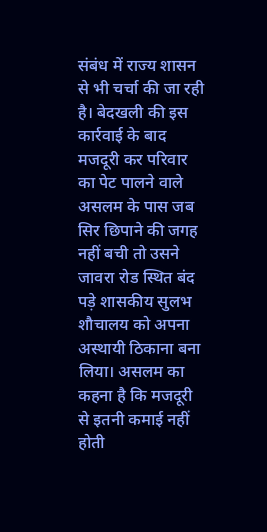संबंध में राज्य शासन से भी चर्चा की जा रही है। बेदखली की इस कार्रवाई के बाद मजदूरी कर परिवार का पेट पालने वाले असलम के पास जब सिर छिपाने की जगह नहीं बची तो उसने जावरा रोड स्थित बंद पड़े शासकीय सुलभ शौचालय को अपना अस्थायी ठिकाना बना लिया। असलम का कहना है कि मजदूरी से इतनी कमाई नहीं होती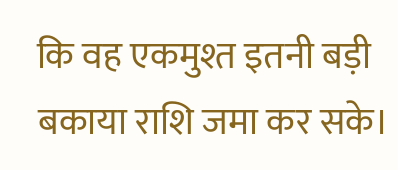कि वह एकमुश्त इतनी बड़ी बकाया राशि जमा कर सके।